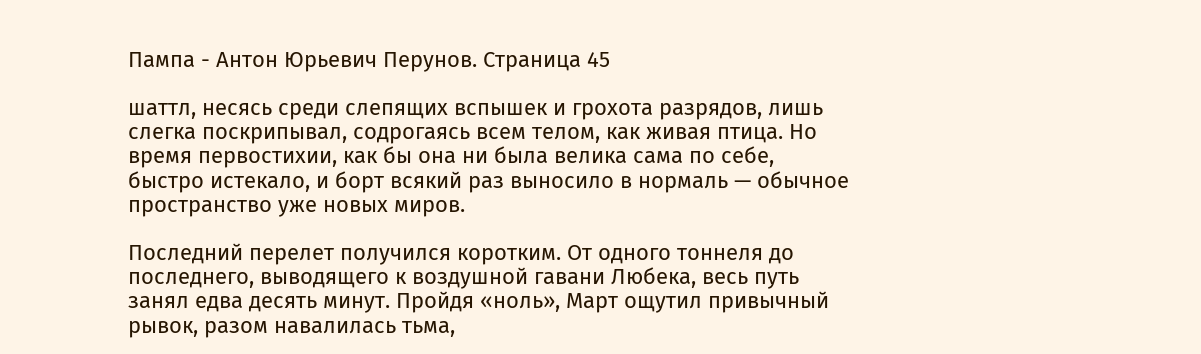Пампа - Антон Юрьевич Перунов. Страница 45

шаттл, несясь среди слепящих вспышек и грохота разрядов, лишь слегка поскрипывал, содрогаясь всем телом, как живая птица. Но время первостихии, как бы она ни была велика сама по себе, быстро истекало, и борт всякий раз выносило в нормаль — обычное пространство уже новых миров.

Последний перелет получился коротким. От одного тоннеля до последнего, выводящего к воздушной гавани Любека, весь путь занял едва десять минут. Пройдя «ноль», Март ощутил привычный рывок, разом навалилась тьма,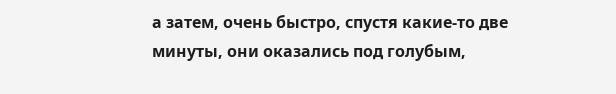а затем, очень быстро, спустя какие-то две минуты, они оказались под голубым,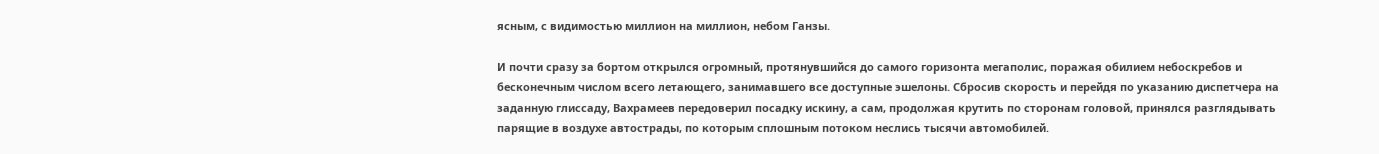ясным, с видимостью миллион на миллион, небом Ганзы.

И почти сразу за бортом открылся огромный, протянувшийся до самого горизонта мегаполис, поражая обилием небоскребов и бесконечным числом всего летающего, занимавшего все доступные эшелоны. Сбросив скорость и перейдя по указанию диспетчера на заданную глиссаду, Вахрамеев передоверил посадку искину, а сам, продолжая крутить по сторонам головой, принялся разглядывать парящие в воздухе автострады, по которым сплошным потоком неслись тысячи автомобилей.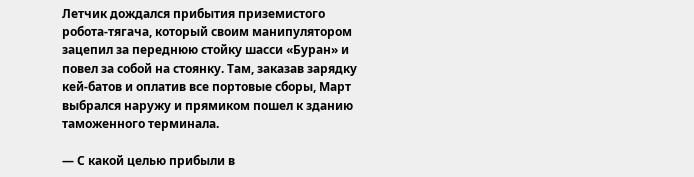Летчик дождался прибытия приземистого робота-тягача, который своим манипулятором зацепил за переднюю стойку шасси «Буран» и повел за собой на стоянку. Там, заказав зарядку кей-батов и оплатив все портовые сборы, Март выбрался наружу и прямиком пошел к зданию таможенного терминала.

— С какой целью прибыли в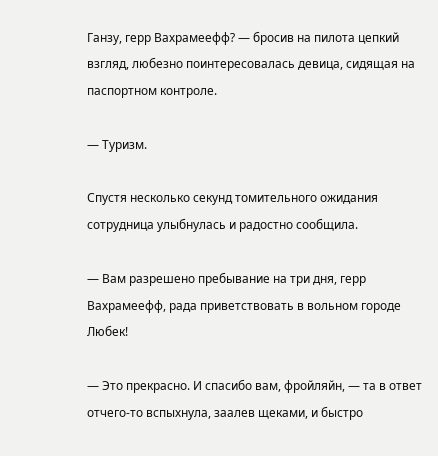Ганзу, герр Вахрамеефф? — бросив на пилота цепкий взгляд, любезно поинтересовалась девица, сидящая на паспортном контроле.

— Туризм.

Спустя несколько секунд томительного ожидания сотрудница улыбнулась и радостно сообщила.

— Вам разрешено пребывание на три дня, герр Вахрамеефф, рада приветствовать в вольном городе Любек!

— Это прекрасно. И спасибо вам, фройляйн, — та в ответ отчего-то вспыхнула, заалев щеками, и быстро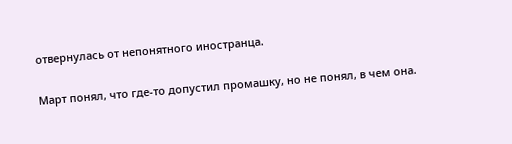отвернулась от непонятного иностранца.

Март понял, что где-то допустил промашку, но не понял, в чем она.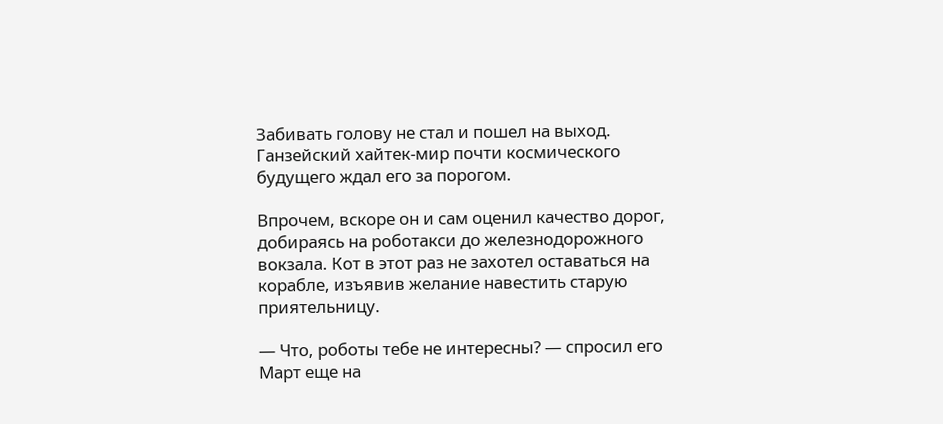Забивать голову не стал и пошел на выход. Ганзейский хайтек-мир почти космического будущего ждал его за порогом.

Впрочем, вскоре он и сам оценил качество дорог, добираясь на роботакси до железнодорожного вокзала. Кот в этот раз не захотел оставаться на корабле, изъявив желание навестить старую приятельницу.

— Что, роботы тебе не интересны? — спросил его Март еще на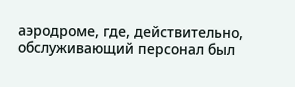аэродроме, где, действительно, обслуживающий персонал был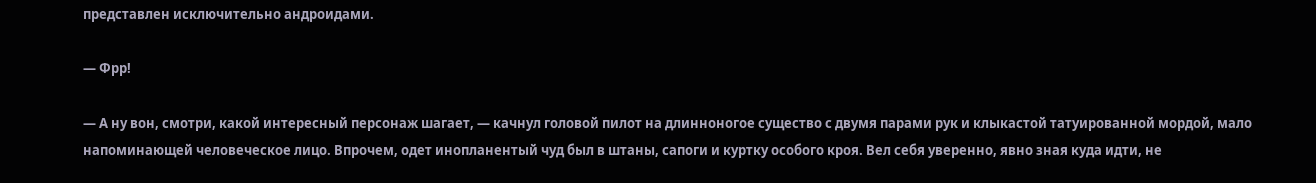представлен исключительно андроидами.

— Фрр!

— А ну вон, смотри, какой интересный персонаж шагает, — качнул головой пилот на длинноногое существо с двумя парами рук и клыкастой татуированной мордой, мало напоминающей человеческое лицо. Впрочем, одет инопланентый чуд был в штаны, сапоги и куртку особого кроя. Вел себя уверенно, явно зная куда идти, не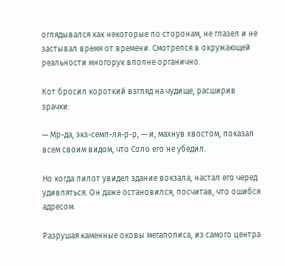оглядывался как некоторые по сторонам, не глазел и не застывал время от времени. Смотрелся в окружающей реальности многорук вполне органично.

Кот бросил короткий взгляд на чудище, расширив зрачки:

— Мр-да, экз-семп-ля-р-р, — и, махнув хвостом, показал всем своим видом, что Соло его не убедил.

Но когда пилот увидел здание вокзала, настал его черед удивляться. Он даже остановился, посчитав, что ошибся адресом.

Разрушая каменные оковы мегаполиса, из самого центра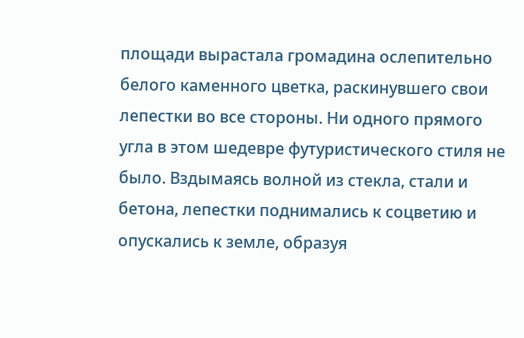площади вырастала громадина ослепительно белого каменного цветка, раскинувшего свои лепестки во все стороны. Ни одного прямого угла в этом шедевре футуристического стиля не было. Вздымаясь волной из стекла, стали и бетона, лепестки поднимались к соцветию и опускались к земле, образуя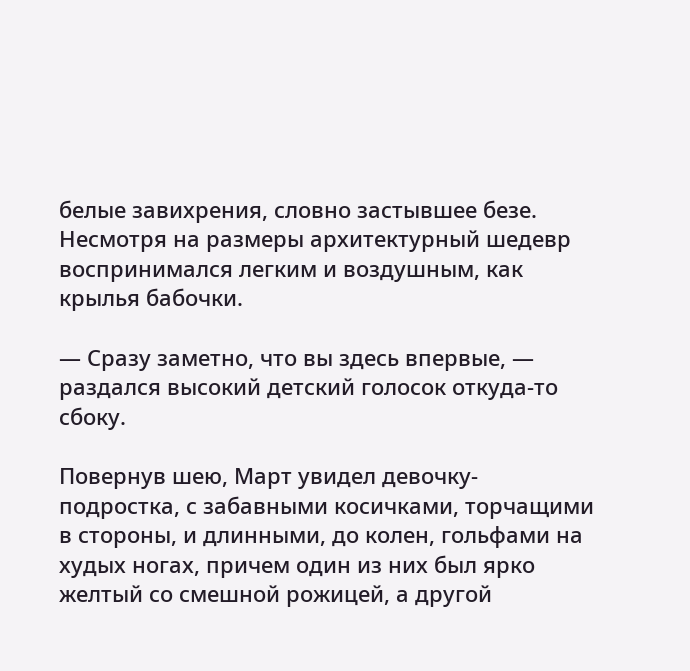белые завихрения, словно застывшее безе. Несмотря на размеры архитектурный шедевр воспринимался легким и воздушным, как крылья бабочки.

— Сразу заметно, что вы здесь впервые, — раздался высокий детский голосок откуда-то сбоку.

Повернув шею, Март увидел девочку-подростка, с забавными косичками, торчащими в стороны, и длинными, до колен, гольфами на худых ногах, причем один из них был ярко желтый со смешной рожицей, а другой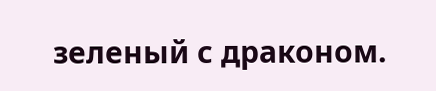зеленый с драконом.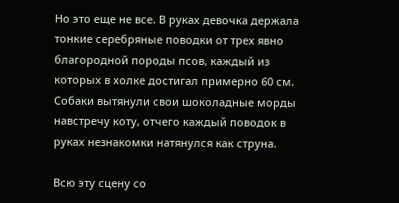Но это еще не все. В руках девочка держала тонкие серебряные поводки от трех явно благородной породы псов, каждый из которых в холке достигал примерно 60 см. Собаки вытянули свои шоколадные морды навстречу коту, отчего каждый поводок в руках незнакомки натянулся как струна.

Всю эту сцену со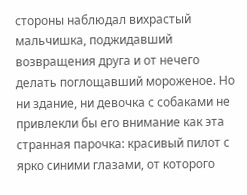стороны наблюдал вихрастый мальчишка, поджидавший возвращения друга и от нечего делать поглощавший мороженое. Но ни здание, ни девочка с собаками не привлекли бы его внимание как эта странная парочка: красивый пилот с ярко синими глазами, от которого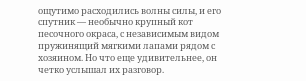ощутимо расходились волны силы, и его спутник — необычно крупный кот песочного окраса, с независимым видом пружинящий мягкими лапами рядом с хозяином. Но что еще удивительнее, он четко услышал их разговор.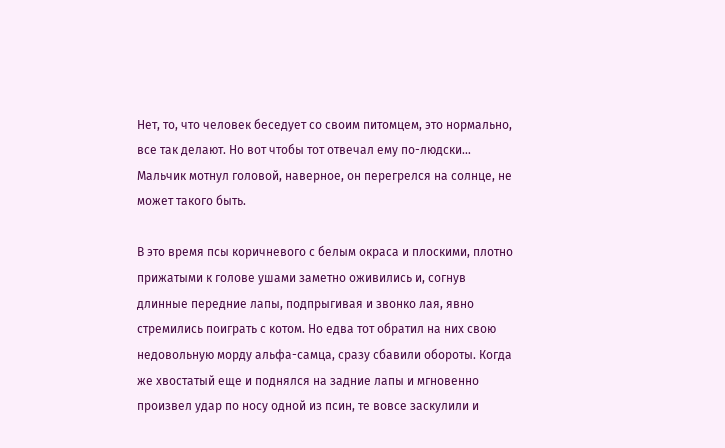Нет, то, что человек беседует со своим питомцем, это нормально, все так делают. Но вот чтобы тот отвечал ему по-людски… Мальчик мотнул головой, наверное, он перегрелся на солнце, не может такого быть.

В это время псы коричневого с белым окраса и плоскими, плотно прижатыми к голове ушами заметно оживились и, согнув длинные передние лапы, подпрыгивая и звонко лая, явно стремились поиграть с котом. Но едва тот обратил на них свою недовольную морду альфа-самца, сразу сбавили обороты. Когда же хвостатый еще и поднялся на задние лапы и мгновенно произвел удар по носу одной из псин, те вовсе заскулили и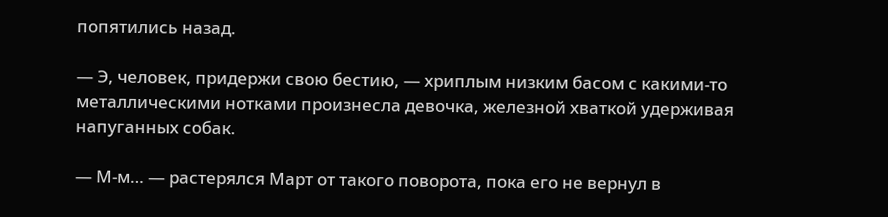попятились назад.

— Э, человек, придержи свою бестию, — хриплым низким басом с какими-то металлическими нотками произнесла девочка, железной хваткой удерживая напуганных собак.

— М-м… — растерялся Март от такого поворота, пока его не вернул в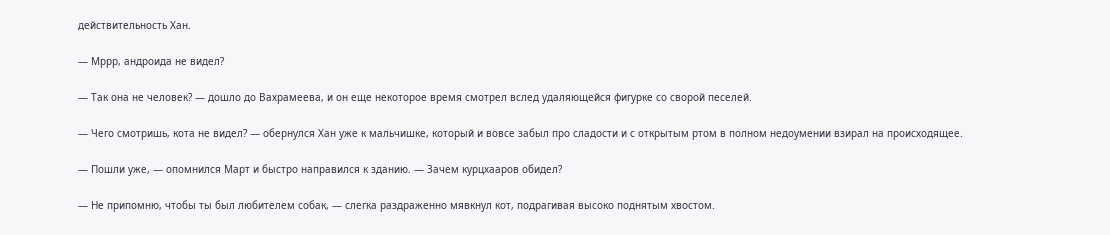действительность Хан.

— Мррр, андроида не видел?

— Так она не человек? — дошло до Вахрамеева, и он еще некоторое время смотрел вслед удаляющейся фигурке со сворой песелей.

— Чего смотришь, кота не видел? — обернулся Хан уже к мальчишке, который и вовсе забыл про сладости и с открытым ртом в полном недоумении взирал на происходящее.

— Пошли уже, — опомнился Март и быстро направился к зданию. — Зачем курцхааров обидел?

— Не припомню, чтобы ты был любителем собак, — слегка раздраженно мявкнул кот, подрагивая высоко поднятым хвостом.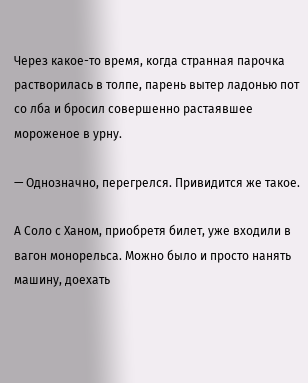Через какое-то время, когда странная парочка растворилась в толпе, парень вытер ладонью пот со лба и бросил совершенно растаявшее мороженое в урну.

— Однозначно, перегрелся. Привидится же такое.

А Соло с Ханом, приобретя билет, уже входили в вагон монорельса. Можно было и просто нанять машину, доехать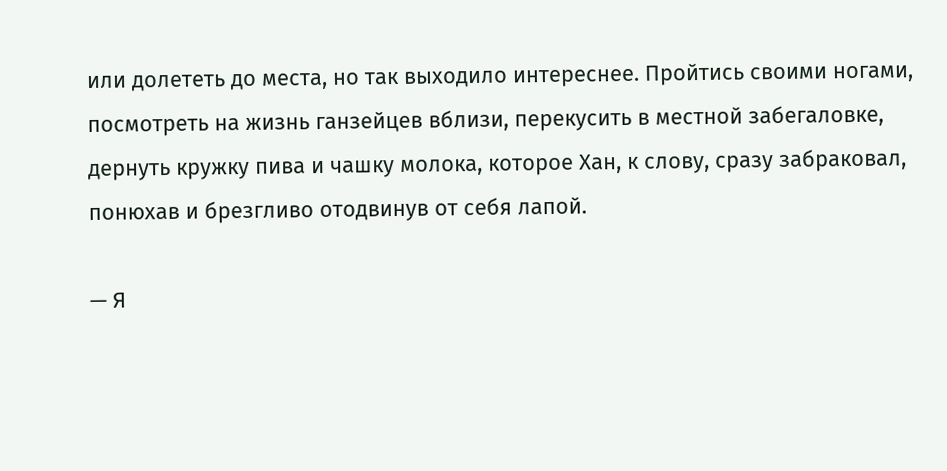или долететь до места, но так выходило интереснее. Пройтись своими ногами, посмотреть на жизнь ганзейцев вблизи, перекусить в местной забегаловке, дернуть кружку пива и чашку молока, которое Хан, к слову, сразу забраковал, понюхав и брезгливо отодвинув от себя лапой.

— Я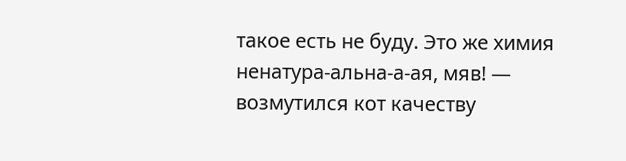такое есть не буду. Это же химия ненатура-альна-а-ая, мяв! — возмутился кот качеству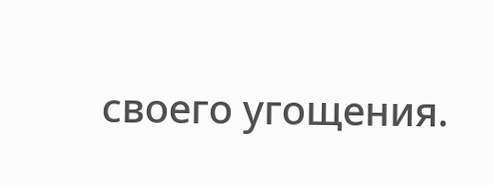своего угощения.